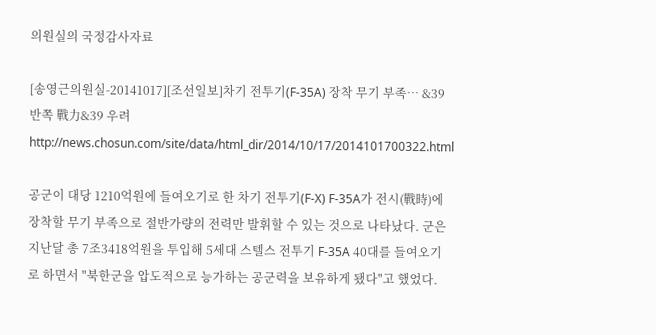의원실의 국정감사자료

[송영근의원실-20141017][조선일보]차기 전투기(F-35A) 장착 무기 부족… &39반쪽 戰力&39 우려
http://news.chosun.com/site/data/html_dir/2014/10/17/2014101700322.html

공군이 대당 1210억원에 들여오기로 한 차기 전투기(F-X) F-35A가 전시(戰時)에 장착할 무기 부족으로 절반가량의 전력만 발휘할 수 있는 것으로 나타났다. 군은 지난달 총 7조3418억원을 투입해 5세대 스텔스 전투기 F-35A 40대를 들여오기로 하면서 "북한군을 압도적으로 능가하는 공군력을 보유하게 됐다"고 했었다.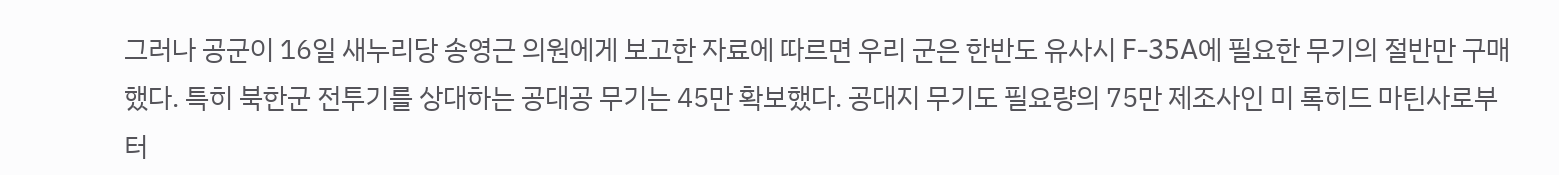그러나 공군이 16일 새누리당 송영근 의원에게 보고한 자료에 따르면 우리 군은 한반도 유사시 F-35A에 필요한 무기의 절반만 구매했다. 특히 북한군 전투기를 상대하는 공대공 무기는 45만 확보했다. 공대지 무기도 필요량의 75만 제조사인 미 록히드 마틴사로부터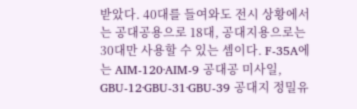받았다. 40대를 들여와도 전시 상황에서는 공대공용으로 18대, 공대지용으로는 30대만 사용할 수 있는 셈이다. F-35A에는 AIM-120·AIM-9 공대공 미사일, GBU-12·GBU-31·GBU-39 공대지 정밀유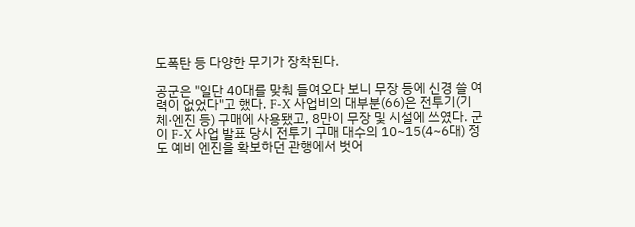도폭탄 등 다양한 무기가 장착된다.

공군은 "일단 40대를 맞춰 들여오다 보니 무장 등에 신경 쓸 여력이 없었다"고 했다. F-X 사업비의 대부분(66)은 전투기(기체·엔진 등) 구매에 사용됐고, 8만이 무장 및 시설에 쓰였다. 군이 F-X 사업 발표 당시 전투기 구매 대수의 10~15(4~6대) 정도 예비 엔진을 확보하던 관행에서 벗어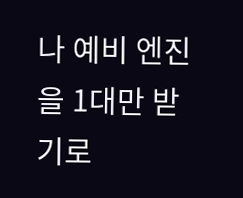나 예비 엔진을 1대만 받기로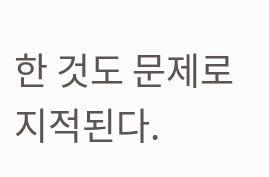한 것도 문제로 지적된다.